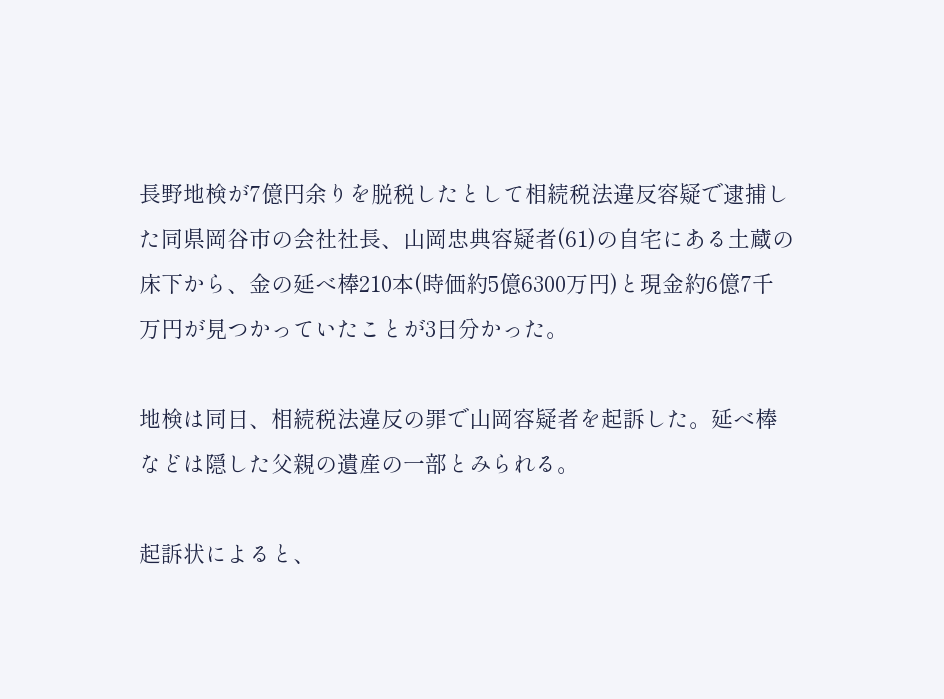長野地検が7億円余りを脱税したとして相続税法違反容疑で逮捕した同県岡谷市の会社社長、山岡忠典容疑者(61)の自宅にある土蔵の床下から、金の延べ棒210本(時価約5億6300万円)と現金約6億7千万円が見つかっていたことが3日分かった。

地検は同日、相続税法違反の罪で山岡容疑者を起訴した。延べ棒などは隠した父親の遺産の一部とみられる。

起訴状によると、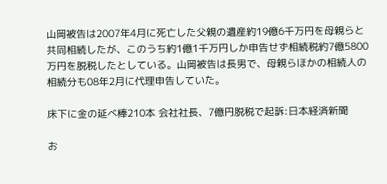山岡被告は2007年4月に死亡した父親の遺産約19億6千万円を母親らと共同相続したが、このうち約1億1千万円しか申告せず相続税約7億5800万円を脱税したとしている。山岡被告は長男で、母親らほかの相続人の相続分も08年2月に代理申告していた。

床下に金の延べ棒210本 会社社長、7億円脱税で起訴:日本経済新聞

お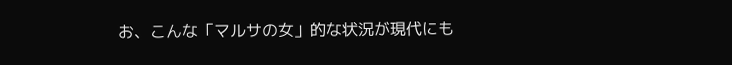お、こんな「マルサの女」的な状況が現代にも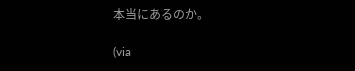本当にあるのか。

(via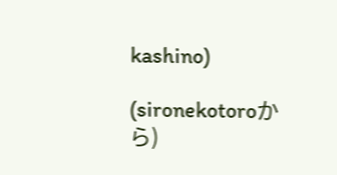kashino)

(sironekotoroから)